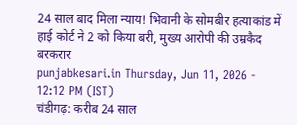24 साल बाद मिला न्याय! भिवानी के सोमबीर हत्याकांड में हाई कोर्ट ने 2 को किया बरी, मुख्य आरोपी की उम्रकैद बरकरार
punjabkesari.in Thursday, Jun 11, 2026 - 12:12 PM (IST)
चंडीगढ़: करीब 24 साल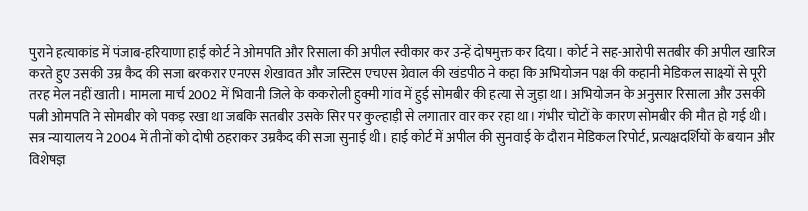पुराने हत्याकांड में पंजाब-हरियाणा हाई कोर्ट ने ओमपति और रिसाला की अपील स्वीकार कर उन्हें दोषमुक्त कर दिया। कोर्ट ने सह-आरोपी सतबीर की अपील खारिज करते हुए उसकी उम्र कैद की सजा बरकरार एनएस शेखावत और जस्टिस एचएस ग्रेवाल की खंडपीठ ने कहा कि अभियोजन पक्ष की कहानी मेडिकल साक्ष्यों से पूरी तरह मेल नहीं खाती। मामला मार्च 2002 में भिवानी जिले के ककरोली हुक्मी गांव में हुई सोमबीर की हत्या से जुड़ा था। अभियोजन के अनुसार रिसाला और उसकी पत्नी ओमपति ने सोमबीर को पकड़ रखा था जबकि सतबीर उसके सिर पर कुल्हाड़ी से लगातार वार कर रहा था। गंभीर चोटों के कारण सोमबीर की मौत हो गई थी।
सत्र न्यायालय ने 2004 में तीनों को दोषी ठहराकर उम्रकैद की सजा सुनाई थी। हाई कोर्ट में अपील की सुनवाई के दौरान मेडिकल रिपोर्ट, प्रत्यक्षदर्शियों के बयान और विशेषज्ञ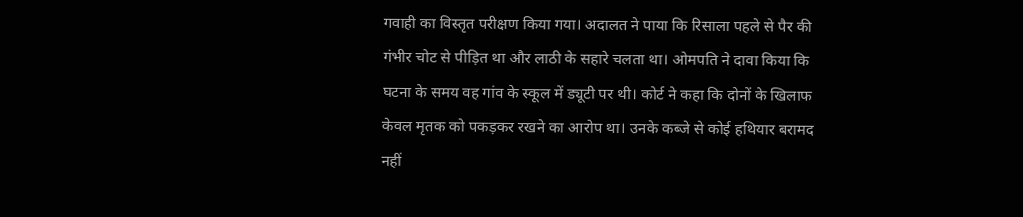गवाही का विस्तृत परीक्षण किया गया। अदालत ने पाया कि रिसाला पहले से पैर की गंभीर चोट से पीड़ित था और लाठी के सहारे चलता था। ओमपति ने दावा किया कि घटना के समय वह गांव के स्कूल में ड्यूटी पर थी। कोर्ट ने कहा कि दोनों के खिलाफ केवल मृतक को पकड़कर रखने का आरोप था। उनके कब्जे से कोई हथियार बरामद नहीं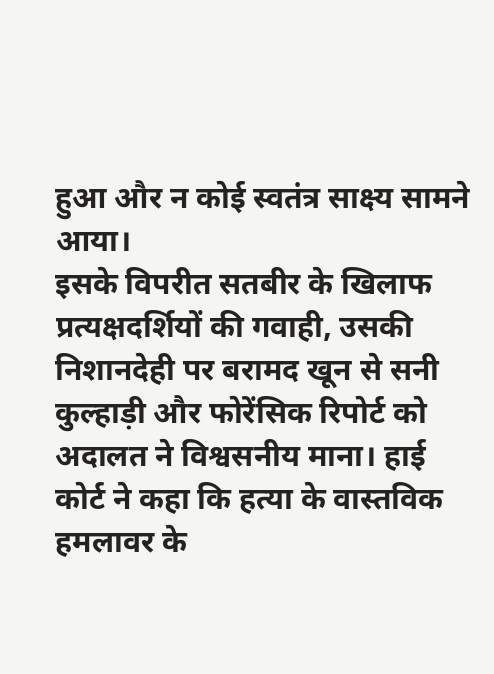हुआ और न कोई स्वतंत्र साक्ष्य सामने आया।
इसके विपरीत सतबीर के खिलाफ प्रत्यक्षदर्शियों की गवाही, उसकी निशानदेही पर बरामद खून से सनी कुल्हाड़ी और फोरेंसिक रिपोर्ट को अदालत ने विश्वसनीय माना। हाई कोर्ट ने कहा कि हत्या के वास्तविक हमलावर के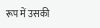रूप में उसकी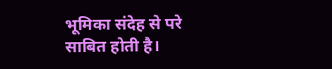भूमिका संदेह से परे साबित होती है।